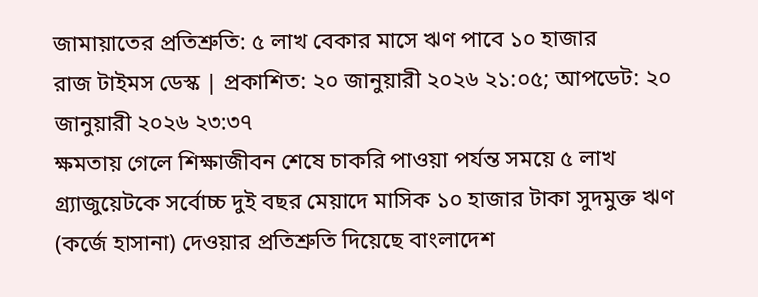জামায়াতের প্রতিশ্রুতি: ৫ লাখ বেকার মাসে ঋণ পাবে ১০ হাজার
রাজ টাইমস ডেস্ক | প্রকাশিত: ২০ জানুয়ারী ২০২৬ ২১:০৫; আপডেট: ২০ জানুয়ারী ২০২৬ ২৩:৩৭
ক্ষমতায় গেলে শিক্ষাজীবন শেষে চাকরি পাওয়া পর্যন্ত সময়ে ৫ লাখ গ্র্যাজুয়েটকে সর্বোচ্চ দুই বছর মেয়াদে মাসিক ১০ হাজার টাকা সুদমুক্ত ঋণ (কর্জে হাসানা) দেওয়ার প্রতিশ্রুতি দিয়েছে বাংলাদেশ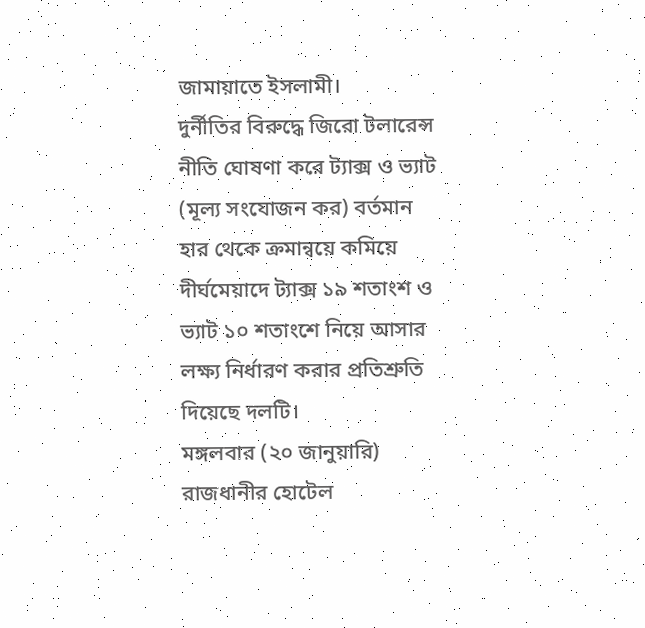জামায়াতে ইসলামী।
দুর্নীতির বিরুদ্ধে জিরো টলারেন্স নীতি ঘোষণা করে ট্যাক্স ও ভ্যাট (মূল্য সংযোজন কর) বর্তমান হার থেকে ক্রমান্বয়ে কমিয়ে দীর্ঘমেয়াদে ট্যাক্স ১৯ শতাংশ ও ভ্যাট ১০ শতাংশে নিয়ে আসার লক্ষ্য নির্ধারণ করার প্রতিশ্রুতি দিয়েছে দলটি।
মঙ্গলবার (২০ জানুয়ারি) রাজধানীর হোটেল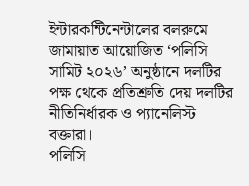ইন্টারকন্টিনেন্টালের বলরুমে জামায়াত আয়োজিত ‘পলিসি সামিট ২০২৬’ অনুষ্ঠানে দলটির পক্ষ থেকে প্রতিশ্রুতি দেয় দলটির নীতিনির্ধারক ও প্যানেলিস্ট বক্তারা।
পলিসি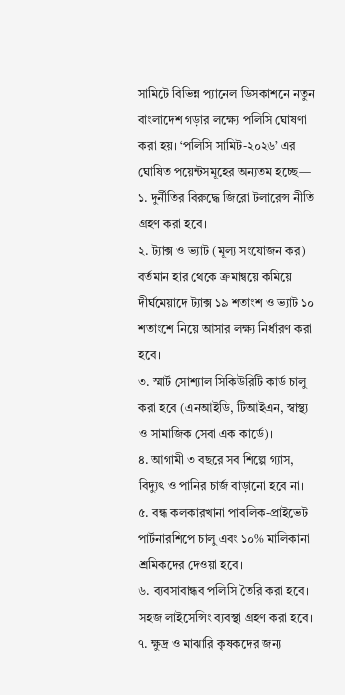সামিটে বিভিন্ন প্যানেল ডিসকাশনে নতুন বাংলাদেশ গড়ার লক্ষ্যে পলিসি ঘোষণা করা হয়। ‘পলিসি সামিট-২০২৬’ এর ঘোষিত পয়েন্টসমূহের অন্যতম হচ্ছে—
১. দুর্নীতির বিরুদ্ধে জিরো টলারেন্স নীতি গ্রহণ করা হবে।
২. ট্যাক্স ও ভ্যাট (মূল্য সংযোজন কর) বর্তমান হার থেকে ক্রমান্বয়ে কমিয়ে দীর্ঘমেয়াদে ট্যাক্স ১৯ শতাংশ ও ভ্যাট ১০ শতাংশে নিয়ে আসার লক্ষ্য নির্ধারণ করা হবে।
৩. স্মার্ট সোশ্যাল সিকিউরিটি কার্ড চালু করা হবে (এনআইডি, টিআইএন, স্বাস্থ্য ও সামাজিক সেবা এক কার্ডে)।
৪. আগামী ৩ বছরে সব শিল্পে গ্যাস, বিদ্যুৎ ও পানির চার্জ বাড়ানো হবে না।
৫. বন্ধ কলকারখানা পাবলিক-প্রাইভেট পার্টনারশিপে চালু এবং ১০% মালিকানা শ্রমিকদের দেওয়া হবে।
৬. ব্যবসাবান্ধব পলিসি তৈরি করা হবে। সহজ লাইসেন্সিং ব্যবস্থা গ্রহণ করা হবে।
৭. ক্ষুদ্র ও মাঝারি কৃষকদের জন্য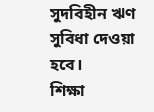সুদবিহীন ঋণ সুবিধা দেওয়া হবে।
শিক্ষা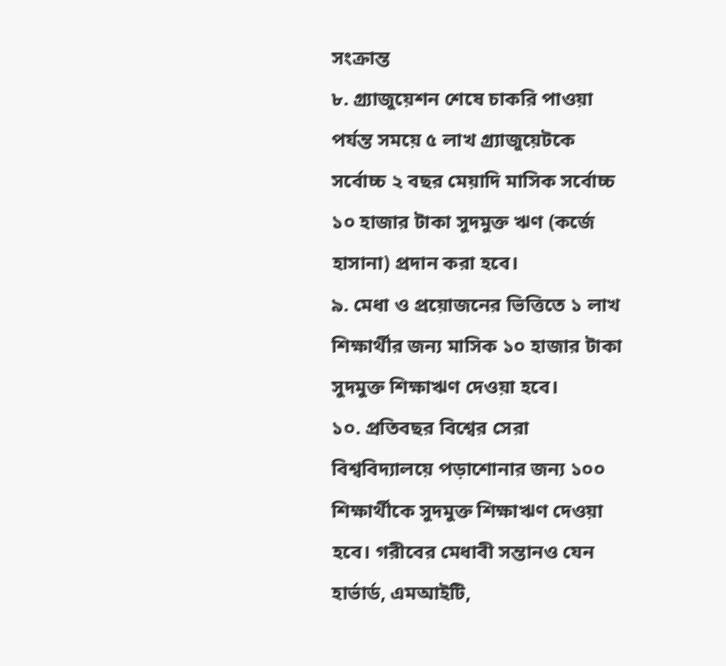সংক্রান্ত
৮. গ্র্যাজুয়েশন শেষে চাকরি পাওয়া পর্যন্ত সময়ে ৫ লাখ গ্র্যাজুয়েটকে সর্বোচ্চ ২ বছর মেয়াদি মাসিক সর্বোচ্চ ১০ হাজার টাকা সুদমুক্ত ঋণ (কর্জে হাসানা) প্রদান করা হবে।
৯. মেধা ও প্রয়োজনের ভিত্তিতে ১ লাখ শিক্ষার্থীর জন্য মাসিক ১০ হাজার টাকা সুদমুক্ত শিক্ষাঋণ দেওয়া হবে।
১০. প্রতিবছর বিশ্বের সেরা বিশ্ববিদ্যালয়ে পড়াশোনার জন্য ১০০ শিক্ষার্থীকে সুদমুক্ত শিক্ষাঋণ দেওয়া হবে। গরীবের মেধাবী সন্তানও যেন হার্ভার্ড, এমআইটি,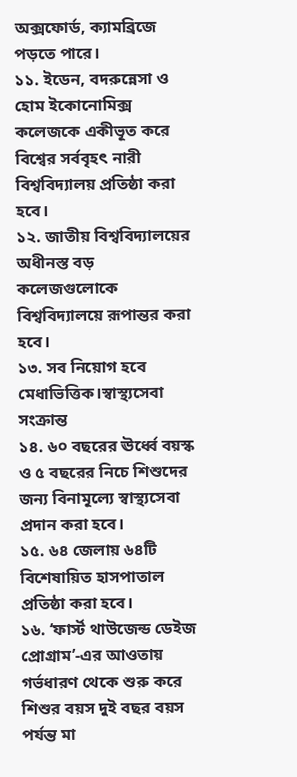অক্সফোর্ড, ক্যামব্রিজে পড়তে পারে।
১১. ইডেন, বদরুন্নেসা ও হোম ইকোনোমিক্স কলেজকে একীভূত করে বিশ্বের সর্ববৃহৎ নারী বিশ্ববিদ্যালয় প্রতিষ্ঠা করা হবে।
১২. জাতীয় বিশ্ববিদ্যালয়ের অধীনস্ত বড় কলেজগুলোকে বিশ্ববিদ্যালয়ে রূপান্তর করা হবে।
১৩. সব নিয়োগ হবে মেধাভিত্তিক।স্বাস্থ্যসেবা সংক্রান্ত
১৪. ৬০ বছরের ঊর্ধ্বে বয়স্ক ও ৫ বছরের নিচে শিশুদের জন্য বিনামূল্যে স্বাস্থ্যসেবা প্রদান করা হবে।
১৫. ৬৪ জেলায় ৬৪টি বিশেষায়িত হাসপাতাল প্রতিষ্ঠা করা হবে।
১৬. ‘ফার্স্ট থাউজেন্ড ডেইজ প্রোগ্রাম’-এর আওতায় গর্ভধারণ থেকে শুরু করে শিশুর বয়স দুই বছর বয়স পর্যন্ত মা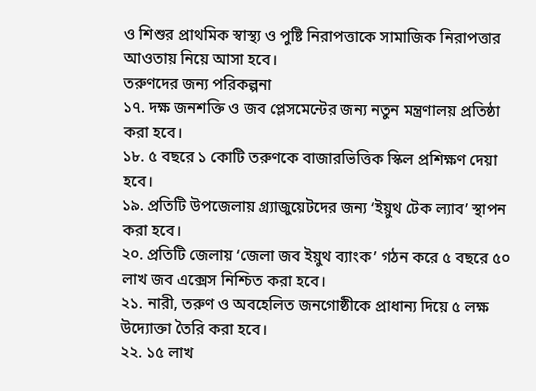ও শিশুর প্রাথমিক স্বাস্থ্য ও পুষ্টি নিরাপত্তাকে সামাজিক নিরাপত্তার আওতায় নিয়ে আসা হবে।
তরুণদের জন্য পরিকল্পনা
১৭. দক্ষ জনশক্তি ও জব প্লেসমেন্টের জন্য নতুন মন্ত্রণালয় প্রতিষ্ঠা করা হবে।
১৮. ৫ বছরে ১ কোটি তরুণকে বাজারভিত্তিক স্কিল প্রশিক্ষণ দেয়া হবে।
১৯. প্রতিটি উপজেলায় গ্র্যাজুয়েটদের জন্য ‘ইয়ুথ টেক ল্যাব’ স্থাপন করা হবে।
২০. প্রতিটি জেলায় ‘জেলা জব ইয়ুথ ব্যাংক’ গঠন করে ৫ বছরে ৫০ লাখ জব এক্সেস নিশ্চিত করা হবে।
২১. নারী, তরুণ ও অবহেলিত জনগোষ্ঠীকে প্রাধান্য দিয়ে ৫ লক্ষ উদ্যোক্তা তৈরি করা হবে।
২২. ১৫ লাখ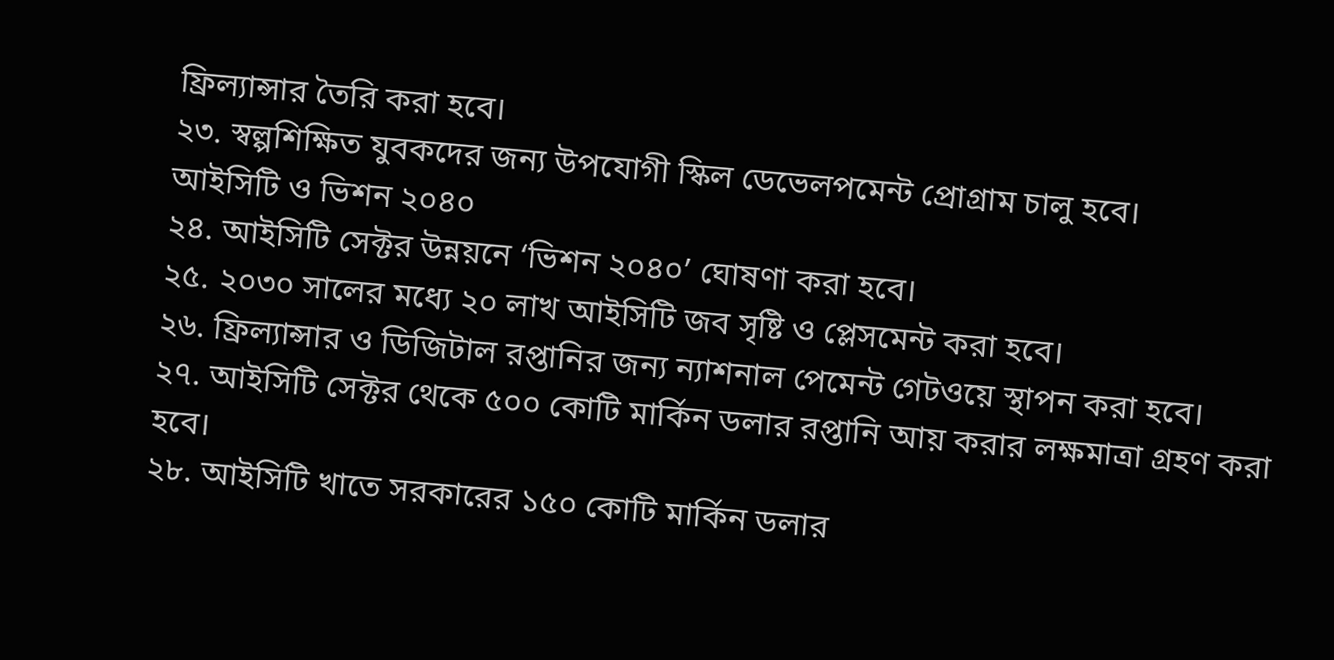ফ্রিল্যান্সার তৈরি করা হবে।
২৩. স্বল্পশিক্ষিত যুবকদের জন্য উপযোগী স্কিল ডেভেলপমেন্ট প্রোগ্রাম চালু হবে।
আইসিটি ও ভিশন ২০৪০
২৪. আইসিটি সেক্টর উন্নয়নে ‘ভিশন ২০৪০’ ঘোষণা করা হবে।
২৫. ২০৩০ সালের মধ্যে ২০ লাখ আইসিটি জব সৃষ্টি ও প্লেসমেন্ট করা হবে।
২৬. ফ্রিল্যান্সার ও ডিজিটাল রপ্তানির জন্য ন্যাশনাল পেমেন্ট গেটওয়ে স্থাপন করা হবে।
২৭. আইসিটি সেক্টর থেকে ৫০০ কোটি মার্কিন ডলার রপ্তানি আয় করার লক্ষমাত্রা গ্রহণ করা হবে।
২৮. আইসিটি খাতে সরকারের ১৫০ কোটি মার্কিন ডলার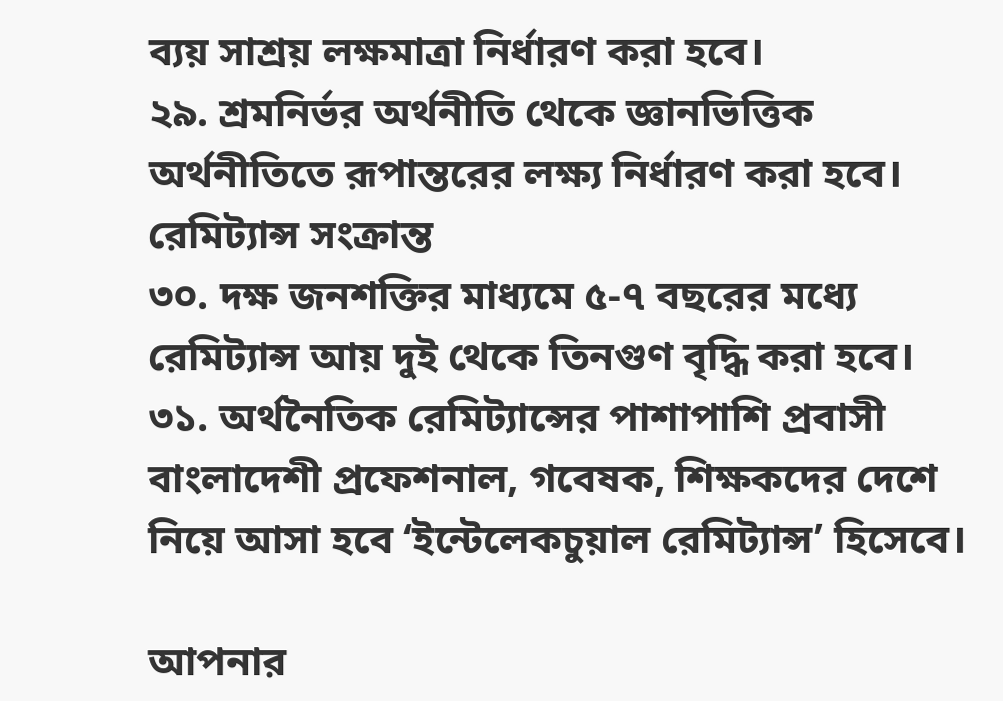ব্যয় সাশ্রয় লক্ষমাত্রা নির্ধারণ করা হবে।
২৯. শ্রমনির্ভর অর্থনীতি থেকে জ্ঞানভিত্তিক অর্থনীতিতে রূপান্তরের লক্ষ্য নির্ধারণ করা হবে।
রেমিট্যান্স সংক্রান্ত
৩০. দক্ষ জনশক্তির মাধ্যমে ৫-৭ বছরের মধ্যে রেমিট্যান্স আয় দুই থেকে তিনগুণ বৃদ্ধি করা হবে।
৩১. অর্থনৈতিক রেমিট্যান্সের পাশাপাশি প্রবাসী বাংলাদেশী প্রফেশনাল, গবেষক, শিক্ষকদের দেশে নিয়ে আসা হবে ‘ইন্টেলেকচুয়াল রেমিট্যান্স’ হিসেবে।

আপনার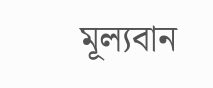মূল্যবান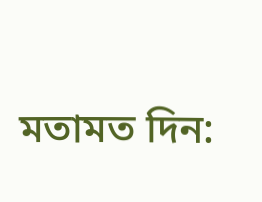মতামত দিন: